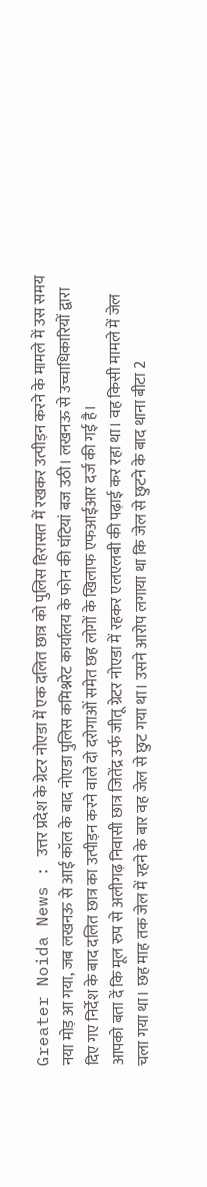Greater Noida News : उत्तर प्रदेश के ग्रेटर नोएडा में एक दलित छात्र को पुलिस हिरासत में रखकर उत्पीड़न करने के मामले में उस समय नया मोड़ आ गया, जब लखनऊ से आई कॉल के बाद नोएडा पुलिस कमिश्नरेट कार्यालय के फोन की घंटियां बज उठी। लखनऊ से उच्चाधिकारियों द्वारा दिए गए निर्देश के बाद दलित छात्र का उत्पीड़न करने वाले दो दरोगाओं समेत छह लोगों के खिलाफ एफआईआर दर्ज की गई है।
आपको बता दें कि मूल रुप से अलीगढ़ निवासी छात्र जितेंद्र उर्फ जीतू ग्रेटर नोएडा में रहकर एलएलबी की पढ़ाई कर रहा था। वह किसी मामले में जेल चला गया था। छह माह तक जेल में रहने के बार वह जेल से छुट गया था। उसने आरोप लगाया था कि जेल से छुटने के बाद थाना बीटा 2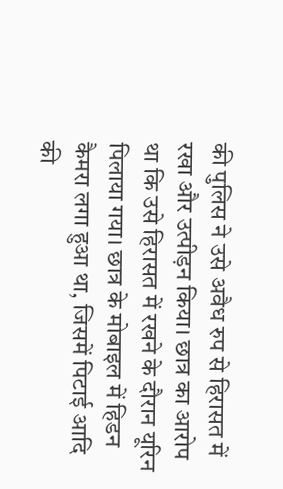की पुलिस ने उसे अवैध रुप से हिरासत में रखा और उत्पीड़न किया। छात्र का आरोप था कि उसे हिरासत में रखने के दौरान यूरिन पिलाया गया। छात्र के मोबाइल में हिडन कैमरा लगा हुआ था, जिसमें पिटाई आदि की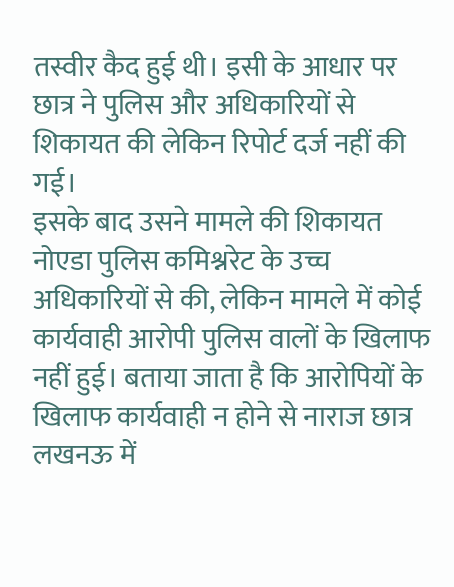तस्वीर कैद हुई थी। इसी के आधार पर छात्र ने पुलिस और अधिकारियों से शिकायत की लेकिन रिपोर्ट दर्ज नहीं की गई।
इसके बाद उसने मामले की शिकायत नोएडा पुलिस कमिश्नरेट के उच्च अधिकारियों से की, लेकिन मामले में कोई कार्यवाही आरोपी पुलिस वालों के खिलाफ नहीं हुई। बताया जाता है कि आरोपियों के खिलाफ कार्यवाही न होने से नाराज छात्र लखनऊ में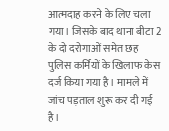आत्मदाह करने के लिए चला गया। जिसके बाद थाना बीटा 2 के दो दरोगाओं समेत छह पुलिस कर्मियों के खिलाफ केस दर्ज किया गया है। मामले में जांच पड़ताल शुरू कर दी गई है।